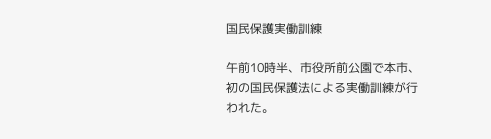国民保護実働訓練

午前10時半、市役所前公園で本市、初の国民保護法による実働訓練が行われた。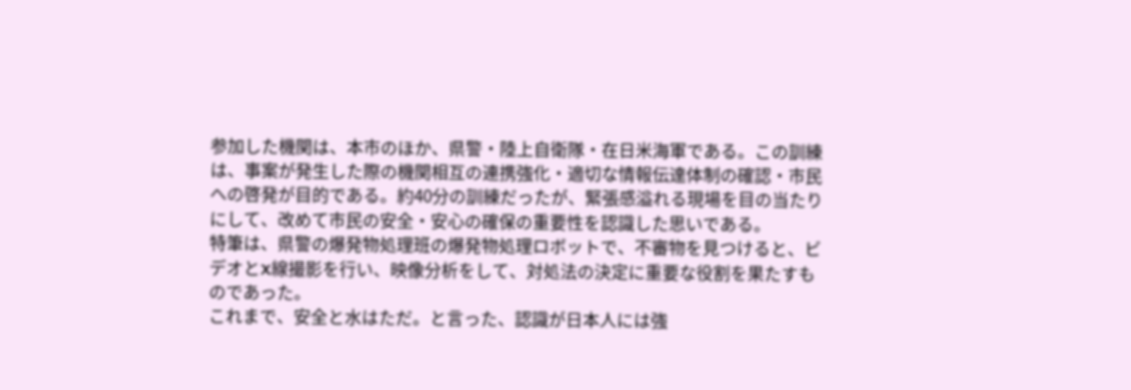参加した機関は、本市のほか、県警・陸上自衛隊・在日米海軍である。この訓練は、事案が発生した際の機関相互の連携強化・適切な情報伝達体制の確認・市民への啓発が目的である。約40分の訓練だったが、緊張感溢れる現場を目の当たりにして、改めて市民の安全・安心の確保の重要性を認識した思いである。
特筆は、県警の爆発物処理班の爆発物処理ロボットで、不審物を見つけると、ビデオとX線撮影を行い、映像分析をして、対処法の決定に重要な役割を果たすものであった。
これまで、安全と水はただ。と言った、認識が日本人には強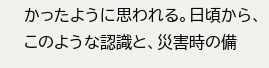かったように思われる。日頃から、このような認識と、災害時の備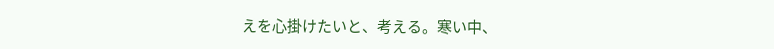えを心掛けたいと、考える。寒い中、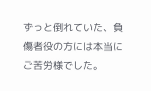ずっと倒れていた、負傷者役の方には本当にご苦労様でした。